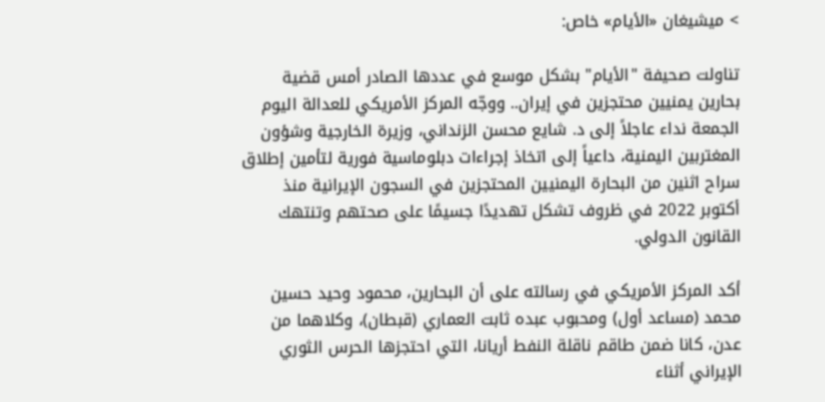> ميشيغان «الأيام» خاص:

تناولت صحيفة "الأيام" بشكل موسع في عددها الصادر أمس قضية بحارين يمنيين محتجزين في إيران.. ووجّه المركز الأمريكي للعدالة اليوم الجمعة نداء عاجلاً إلى د. شايع محسن الزنداني، وزيرة الخارجية وشؤون المغتربين اليمنية، داعياً إلى اتخاذ إجراءات دبلوماسية فورية لتأمين إطلاق سراح اثنين من البحارة اليمنيين المحتجزين في السجون الإيرانية منذ أكتوبر 2022 في ظروف تشكل تهديدًا جسيمًا على صحتهم وتنتهك القانون الدولي.

أكد المركز الأمريكي في رسالته على أن البحارين، محمود وحيد حسين محمد (مساعد أول) ومحبوب عبده ثابت العماري (قبطان)، وكلاهما من عدن، كانا ضمن طاقم ناقلة النفط أريانا، التي احتجزها الحرس الثوري الإيراني أثناء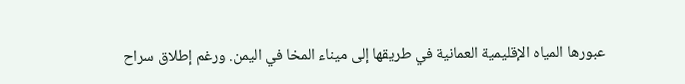عبورها المياه الإقليمية العمانية في طريقها إلى ميناء المخا في اليمن. ورغم إطلاق سراح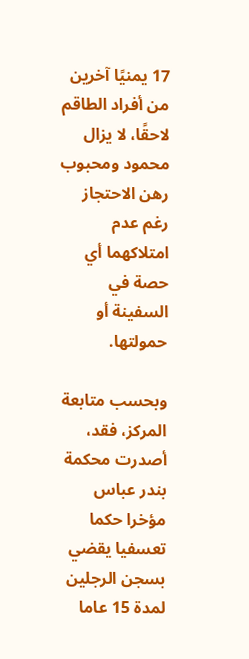17 يمنيًا آخرين من أفراد الطاقم لاحقًا، لا يزال محمود ومحبوب رهن الاحتجاز رغم عدم امتلاكهما أي حصة في السفينة أو حمولتها.

وبحسب متابعة المركز، فقد، أصدرت محكمة بندر عباس مؤخرا حكما تعسفيا يقضي بسجن الرجلين لمدة 15 عاما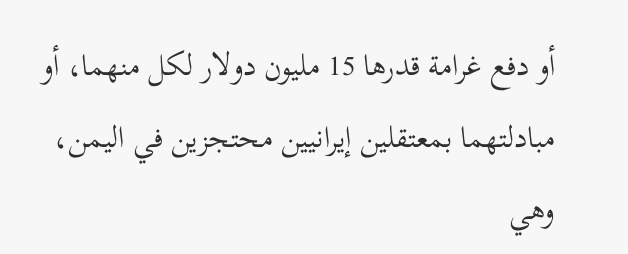أو دفع غرامة قدرها 15 مليون دولار لكل منهما، أو مبادلتهما بمعتقلين إيرانيين محتجزين في اليمن، وهي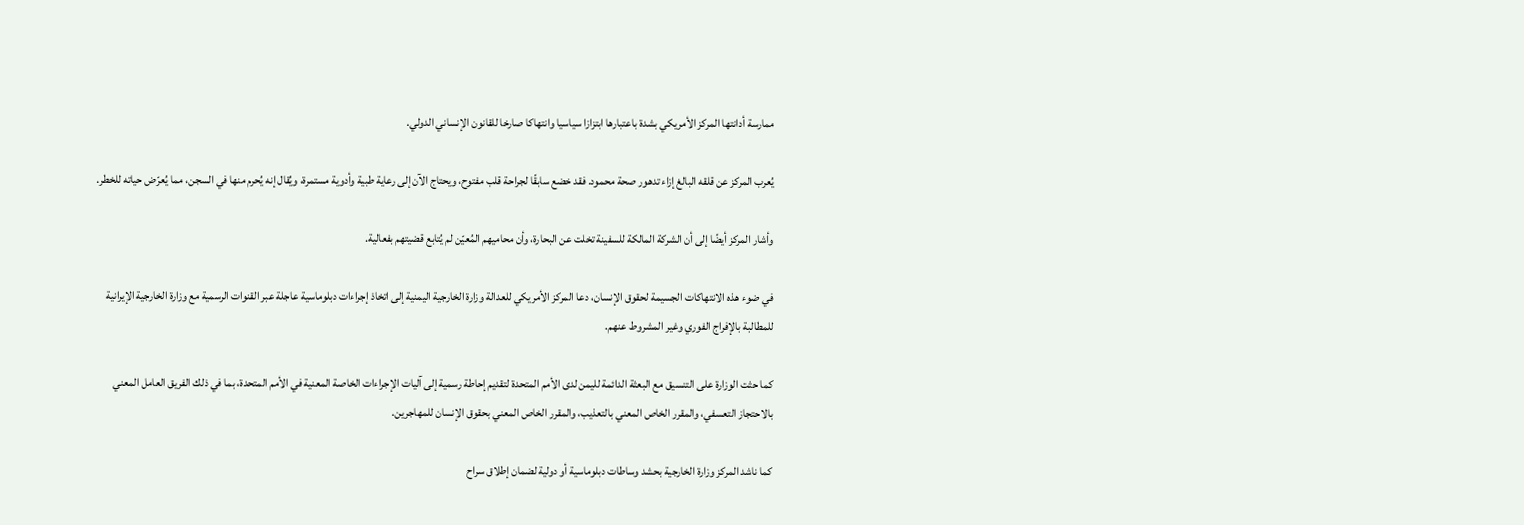ممارسة أدانتها المركز الأمريكي بشدة باعتبارها ابتزازا سياسيا وانتهاكا صارخا للقانون الإنساني الدولي.

يُعرب المركز عن قلقه البالغ إزاء تدهور صحة محمود. فقد خضع سابقًا لجراحة قلب مفتوح، ويحتاج الآن إلى رعاية طبية وأدوية مستمرة، ويُقال إنه يُحرم منها في السجن، مما يُعرّض حياته للخطر.

وأشار المركز أيضًا إلى أن الشركة المالكة للسفينة تخلت عن البحارة، وأن محاميهم المُعيّن لم يُتابع قضيتهم بفعالية.

في ضوء هذه الانتهاكات الجسيمة لحقوق الإنسان، دعا المركز الأمريكي للعدالة وزارة الخارجية اليمنية إلى اتخاذ إجراءات دبلوماسية عاجلة عبر القنوات الرسمية مع وزارة الخارجية الإيرانية للمطالبة بالإفراج الفوري وغير المشروط عنهم.

كما حثت الوزارة على التنسيق مع البعثة الدائمة لليمن لدى الأمم المتحدة لتقديم إحاطة رسمية إلى آليات الإجراءات الخاصة المعنية في الأمم المتحدة، بما في ذلك الفريق العامل المعني بالاحتجاز التعسفي، والمقرر الخاص المعني بالتعذيب، والمقرر الخاص المعني بحقوق الإنسان للمهاجرين.

كما ناشد المركز وزارة الخارجية بحشد وساطات دبلوماسية أو دولية لضمان إطلاق سراح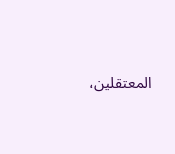المعتقلين،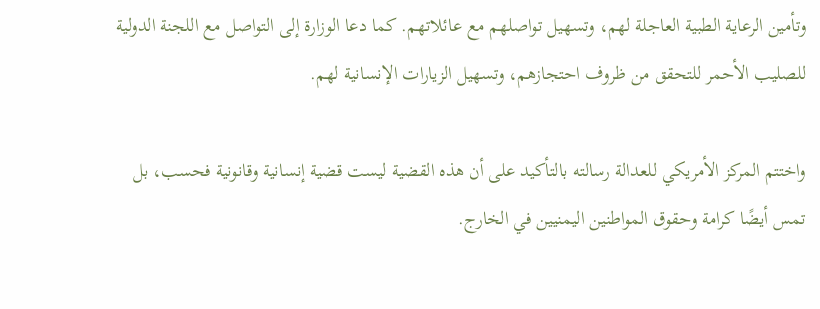وتأمين الرعاية الطبية العاجلة لهم، وتسهيل تواصلهم مع عائلاتهم. كما دعا الوزارة إلى التواصل مع اللجنة الدولية للصليب الأحمر للتحقق من ظروف احتجازهم، وتسهيل الزيارات الإنسانية لهم.

واختتم المركز الأمريكي للعدالة رسالته بالتأكيد على أن هذه القضية ليست قضية إنسانية وقانونية فحسب، بل تمس أيضًا كرامة وحقوق المواطنين اليمنيين في الخارج.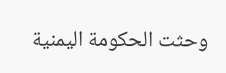وحثت الحكومة اليمنية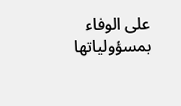على الوفاء بمسؤولياتها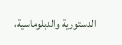الدستورية والدبلوماسية،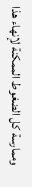وممارسة كل الضغوط الممكنة لإنهاء هذا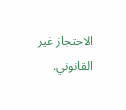الاحتجاز غير القانوني.